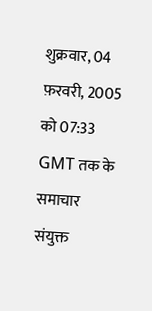शुक्रवार, 04 फ़रवरी, 2005 को 07:33 GMT तक के समाचार
संयुक्त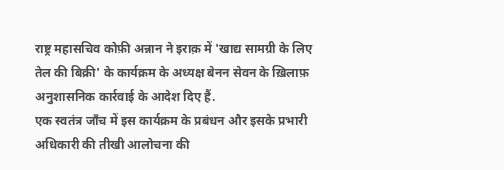राष्ट्र महासचिव कोफ़ी अन्नान ने इराक़ में 'खाद्य सामग्री के लिए तेल की बिक्री' के कार्यक्रम के अध्यक्ष बेनन सेवन के ख़िलाफ़ अनुशासनिक कार्रवाई के आदेश दिए हैं.
एक स्वतंत्र जाँच में इस कार्यक्रम के प्रबंधन और इसके प्रभारी अधिकारी की तीखी आलोचना की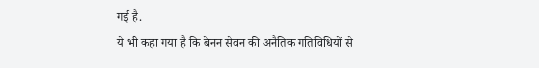गई है.
ये भी कहा गया है कि बेनन सेवन की अनैतिक गतिविधियों से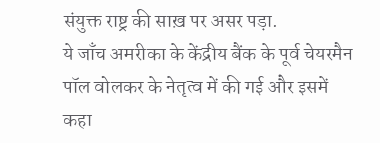संयुक्त राष्ट्र की साख़ पर असर पड़ा.
ये जाँच अमरीका के केंद्रीय बैंक के पूर्व चेयरमैन पॉल वोलकर के नेतृत्व में की गई और इसमें कहा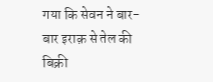गया कि सेवन ने बार-बार इराक़ से तेल की बिक्री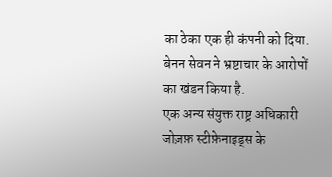का ठेका एक ही कंपनी को दिया.
बेनन सेवन ने भ्रष्टाचार के आरोपों का खंडन किया है.
एक अन्य संयुक्त राष्ट्र अधिकारी जोज़फ़ स्टीफ़ेनाइड्स के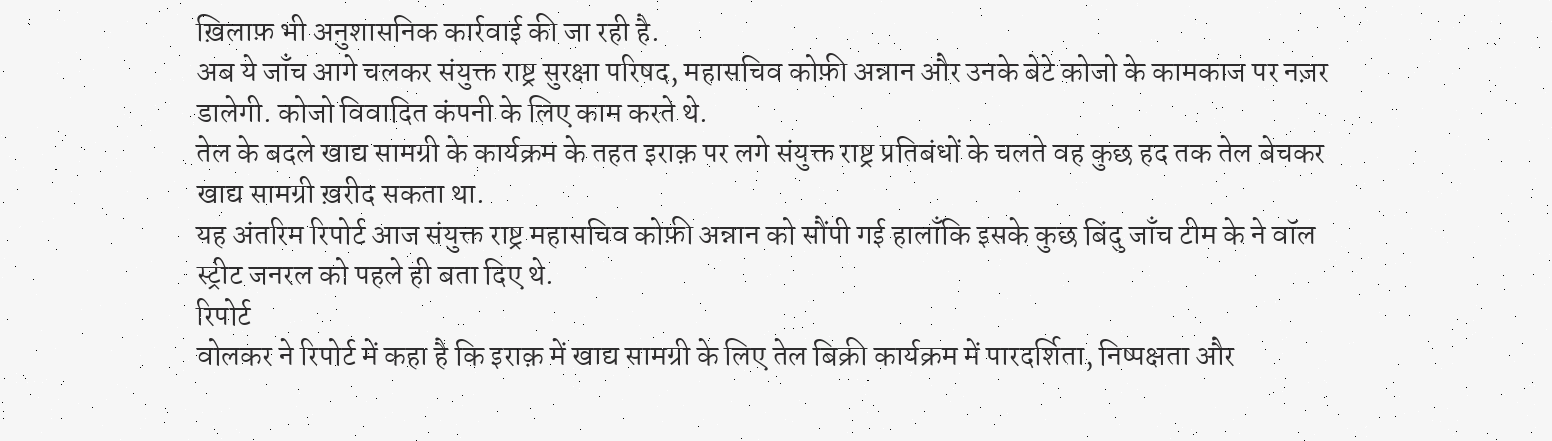ख़िलाफ़ भी अनुशासनिक कार्रवाई की जा रही है.
अब ये जाँच आगे चलकर संयुक्त राष्ट्र सुरक्षा परिषद, महासचिव कोफ़ी अन्नान और उनके बेटे कोजो के कामकाज पर नज़र डालेगी. कोजो विवादित कंपनी के लिए काम करते थे.
तेल के बदले खाद्य सामग्री के कार्यक्रम के तहत इराक़ पर लगे संयुक्त राष्ट्र प्रतिबंधों के चलते वह कुछ हद तक तेल बेचकर खाद्य सामग्री ख़रीद सकता था.
यह अंतरिम रिपोर्ट आज संयुक्त राष्ट्र महासचिव कोफ़ी अन्नान को सौंपी गई हालाँकि इसके कुछ बिंदु जाँच टीम के ने वॉल स्ट्रीट जनरल को पहले ही बता दिए थे.
रिपोर्ट
वोलकर ने रिपोर्ट में कहा है कि इराक़ में खाद्य सामग्री के लिए तेल बिक्री कार्यक्रम में पारदर्शिता, निष्पक्षता और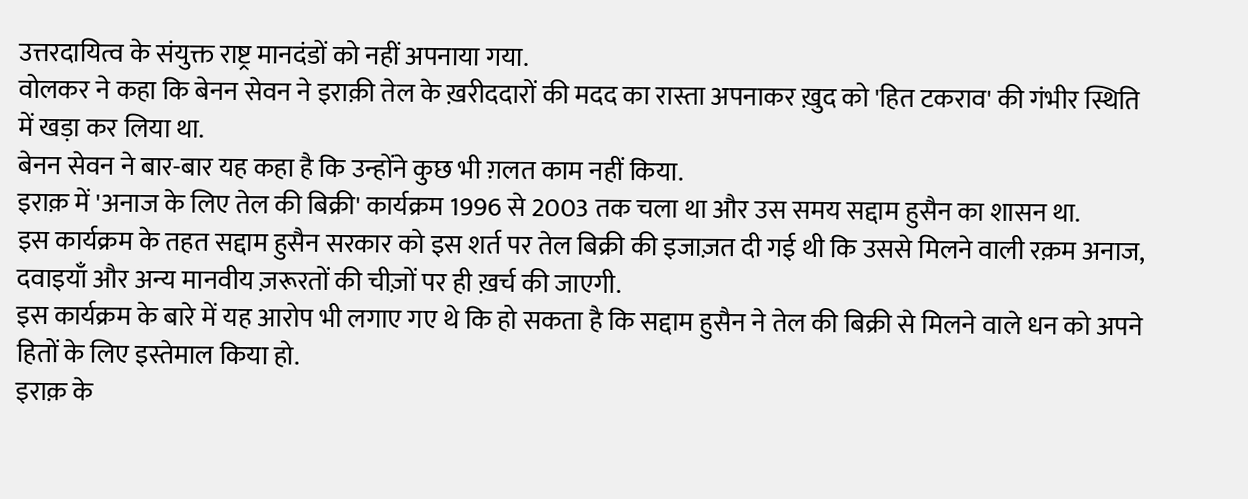उत्तरदायित्व के संयुक्त राष्ट्र मानदंडों को नहीं अपनाया गया.
वोलकर ने कहा कि बेनन सेवन ने इराक़ी तेल के ख़रीददारों की मदद का रास्ता अपनाकर ख़ुद को 'हित टकराव' की गंभीर स्थिति में खड़ा कर लिया था.
बेनन सेवन ने बार-बार यह कहा है कि उन्होंने कुछ भी ग़लत काम नहीं किया.
इराक़ में 'अनाज के लिए तेल की बिक्री' कार्यक्रम 1996 से 2003 तक चला था और उस समय सद्दाम हुसैन का शासन था.
इस कार्यक्रम के तहत सद्दाम हुसैन सरकार को इस शर्त पर तेल बिक्री की इजाज़त दी गई थी कि उससे मिलने वाली रक़म अनाज, दवाइयाँ और अन्य मानवीय ज़रूरतों की चीज़ों पर ही ख़र्च की जाएगी.
इस कार्यक्रम के बारे में यह आरोप भी लगाए गए थे कि हो सकता है कि सद्दाम हुसैन ने तेल की बिक्री से मिलने वाले धन को अपने हितों के लिए इस्तेमाल किया हो.
इराक़ के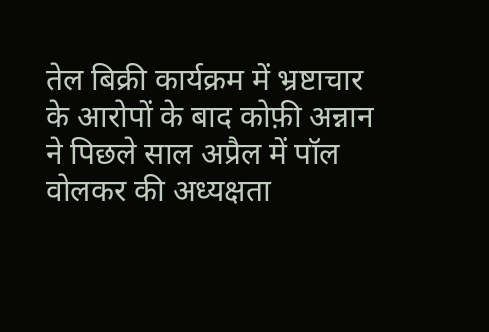तेल बिक्री कार्यक्रम में भ्रष्टाचार के आरोपों के बाद कोफ़ी अन्नान ने पिछले साल अप्रैल में पॉल वोलकर की अध्यक्षता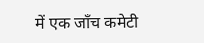में एक जाँच कमेटी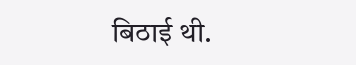बिठाई थी.